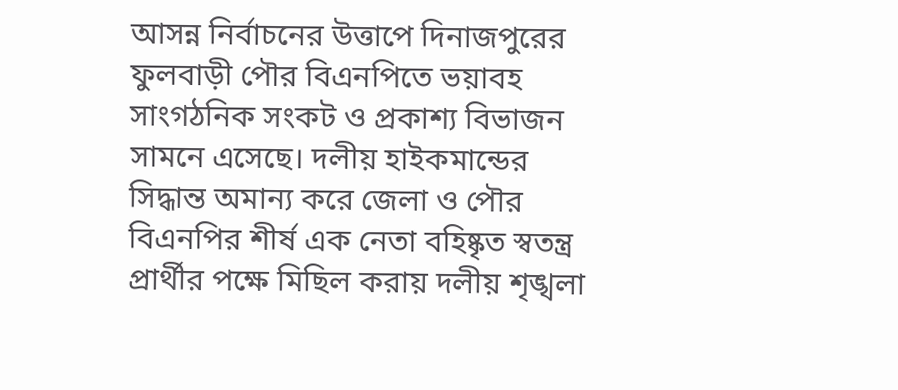আসন্ন নির্বাচনের উত্তাপে দিনাজপুরের ফুলবাড়ী পৌর বিএনপিতে ভয়াবহ সাংগঠনিক সংকট ও প্রকাশ্য বিভাজন সামনে এসেছে। দলীয় হাইকমান্ডের সিদ্ধান্ত অমান্য করে জেলা ও পৌর বিএনপির শীর্ষ এক নেতা বহিষ্কৃত স্বতন্ত্র প্রার্থীর পক্ষে মিছিল করায় দলীয় শৃঙ্খলা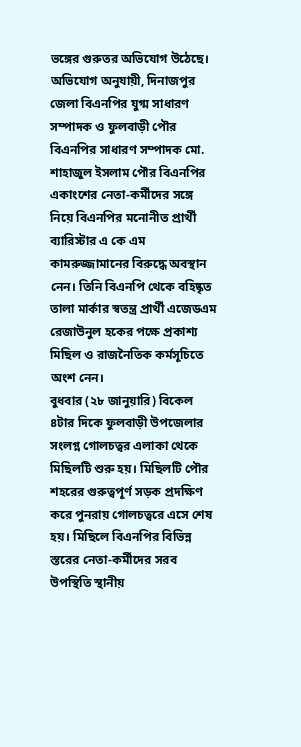ভঙ্গের গুরুতর অভিযোগ উঠেছে।
অভিযোগ অনুযায়ী, দিনাজপুর জেলা বিএনপির যুগ্ম সাধারণ সম্পাদক ও ফুলবাড়ী পৌর বিএনপির সাধারণ সম্পাদক মো. শাহাজুল ইসলাম পৌর বিএনপির একাংশের নেতা-কর্মীদের সঙ্গে নিয়ে বিএনপির মনোনীত প্রার্থী ব্যারিস্টার এ কে এম কামরুজ্জামানের বিরুদ্ধে অবস্থান নেন। তিনি বিএনপি থেকে বহিষ্কৃত তালা মার্কার স্বতন্ত্র প্রার্থী এজেডএম রেজাউনুল হকের পক্ষে প্রকাশ্য মিছিল ও রাজনৈতিক কর্মসূচিতে অংশ নেন।
বুধবার (২৮ জানুয়ারি) বিকেল ৪টার দিকে ফুলবাড়ী উপজেলার সংলগ্ন গোলচত্বর এলাকা থেকে মিছিলটি শুরু হয়। মিছিলটি পৌর শহরের গুরুত্বপূর্ণ সড়ক প্রদক্ষিণ করে পুনরায় গোলচত্বরে এসে শেষ হয়। মিছিলে বিএনপির বিভিন্ন স্তরের নেতা-কর্মীদের সরব উপস্থিতি স্থানীয়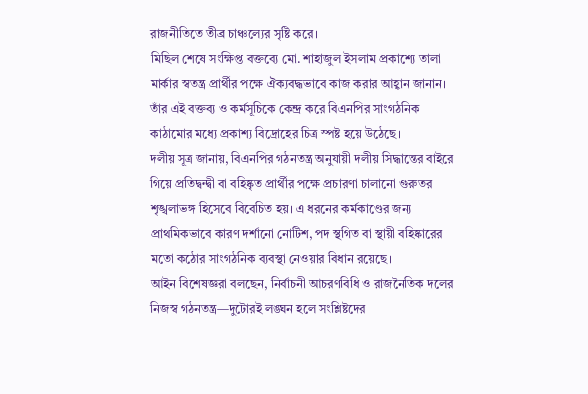রাজনীতিতে তীব্র চাঞ্চল্যের সৃষ্টি করে।
মিছিল শেষে সংক্ষিপ্ত বক্তব্যে মো. শাহাজুল ইসলাম প্রকাশ্যে তালা মার্কার স্বতন্ত্র প্রার্থীর পক্ষে ঐক্যবদ্ধভাবে কাজ করার আহ্বান জানান। তাঁর এই বক্তব্য ও কর্মসূচিকে কেন্দ্র করে বিএনপির সাংগঠনিক কাঠামোর মধ্যে প্রকাশ্য বিদ্রোহের চিত্র স্পষ্ট হয়ে উঠেছে।
দলীয় সূত্র জানায়, বিএনপির গঠনতন্ত্র অনুযায়ী দলীয় সিদ্ধান্তের বাইরে গিয়ে প্রতিদ্বন্দ্বী বা বহিষ্কৃত প্রার্থীর পক্ষে প্রচারণা চালানো গুরুতর শৃঙ্খলাভঙ্গ হিসেবে বিবেচিত হয়। এ ধরনের কর্মকাণ্ডের জন্য প্রাথমিকভাবে কারণ দর্শানো নোটিশ, পদ স্থগিত বা স্থায়ী বহিষ্কারের মতো কঠোর সাংগঠনিক ব্যবস্থা নেওয়ার বিধান রয়েছে।
আইন বিশেষজ্ঞরা বলছেন, নির্বাচনী আচরণবিধি ও রাজনৈতিক দলের নিজস্ব গঠনতন্ত্র—দুটোরই লঙ্ঘন হলে সংশ্লিষ্টদের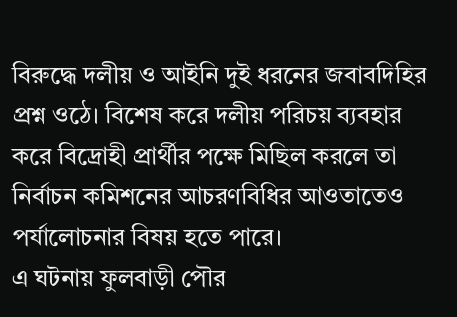বিরুদ্ধে দলীয় ও আইনি দুই ধরনের জবাবদিহির প্রশ্ন ওঠে। বিশেষ করে দলীয় পরিচয় ব্যবহার করে বিদ্রোহী প্রার্থীর পক্ষে মিছিল করলে তা নির্বাচন কমিশনের আচরণবিধির আওতাতেও পর্যালোচনার বিষয় হতে পারে।
এ ঘটনায় ফুলবাড়ী পৌর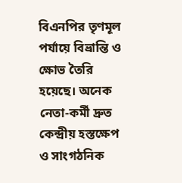বিএনপির তৃণমূল পর্যায়ে বিভ্রান্তি ও ক্ষোভ তৈরি হয়েছে। অনেক নেতা-কর্মী দ্রুত কেন্দ্রীয় হস্তক্ষেপ ও সাংগঠনিক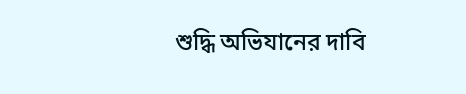শুদ্ধি অভিযানের দাবি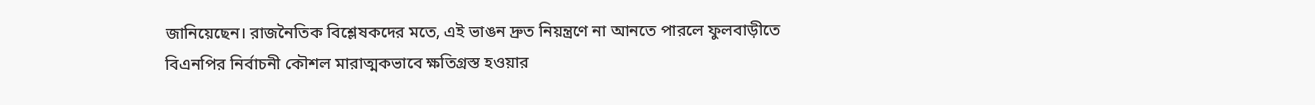জানিয়েছেন। রাজনৈতিক বিশ্লেষকদের মতে, এই ভাঙন দ্রুত নিয়ন্ত্রণে না আনতে পারলে ফুলবাড়ীতে বিএনপির নির্বাচনী কৌশল মারাত্মকভাবে ক্ষতিগ্রস্ত হওয়ার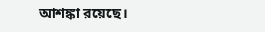আশঙ্কা রয়েছে।